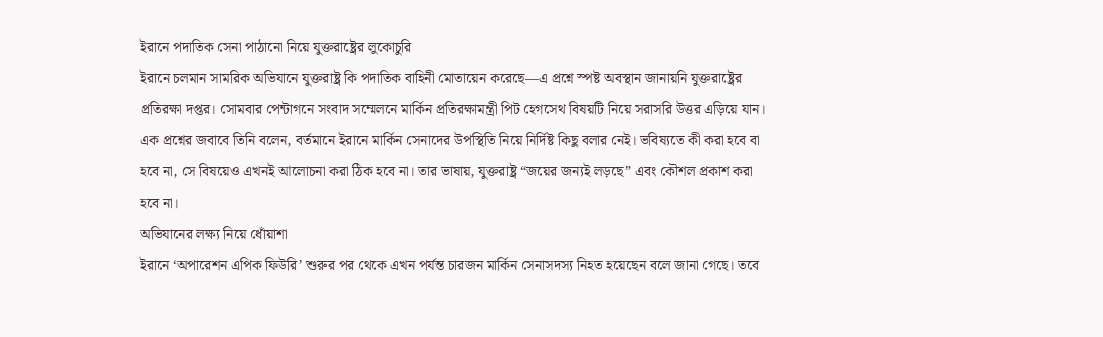ইরানে পদাতিক সেনা পাঠানো নিয়ে যুক্তরাষ্ট্রের লুকোচুরি
ইরানে চলমান সামরিক অভিযানে যুক্তরাষ্ট্র কি পদাতিক বাহিনী মোতায়েন করেছে—এ প্রশ্নে স্পষ্ট অবস্থান জানায়নি যুক্তরাষ্ট্রের প্রতিরক্ষা দপ্তর। সোমবার পেন্টাগনে সংবাদ সম্মেলনে মার্কিন প্রতিরক্ষামন্ত্রী পিট হেগসেথ বিষয়টি নিয়ে সরাসরি উত্তর এড়িয়ে যান।
এক প্রশ্নের জবাবে তিনি বলেন, বর্তমানে ইরানে মার্কিন সেনাদের উপস্থিতি নিয়ে নির্দিষ্ট কিছু বলার নেই। ভবিষ্যতে কী করা হবে বা হবে না, সে বিষয়েও এখনই আলোচনা করা ঠিক হবে না। তার ভাষায়, যুক্তরাষ্ট্র “জয়ের জন্যই লড়ছে” এবং কৌশল প্রকাশ করা হবে না।
অভিযানের লক্ষ্য নিয়ে ধোঁয়াশা
ইরানে ‘অপারেশন এপিক ফিউরি’ শুরুর পর থেকে এখন পর্যন্ত চারজন মার্কিন সেনাসদস্য নিহত হয়েছেন বলে জানা গেছে। তবে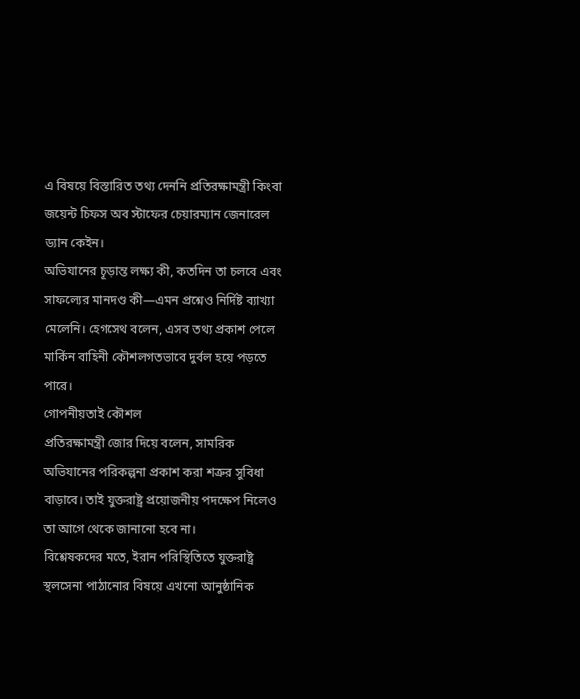এ বিষয়ে বিস্তারিত তথ্য দেননি প্রতিরক্ষামন্ত্রী কিংবা জয়েন্ট চিফস অব স্টাফের চেয়ারম্যান জেনারেল ড্যান কেইন।
অভিযানের চূড়ান্ত লক্ষ্য কী, কতদিন তা চলবে এবং সাফল্যের মানদণ্ড কী—এমন প্রশ্নেও নির্দিষ্ট ব্যাখ্যা মেলেনি। হেগসেথ বলেন, এসব তথ্য প্রকাশ পেলে মার্কিন বাহিনী কৌশলগতভাবে দুর্বল হয়ে পড়তে পারে।
গোপনীয়তাই কৌশল
প্রতিরক্ষামন্ত্রী জোর দিয়ে বলেন, সামরিক অভিযানের পরিকল্পনা প্রকাশ করা শত্রুর সুবিধা বাড়াবে। তাই যুক্তরাষ্ট্র প্রয়োজনীয় পদক্ষেপ নিলেও তা আগে থেকে জানানো হবে না।
বিশ্লেষকদের মতে, ইরান পরিস্থিতিতে যুক্তরাষ্ট্র স্থলসেনা পাঠানোর বিষয়ে এখনো আনুষ্ঠানিক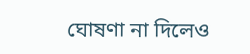ঘোষণা না দিলেও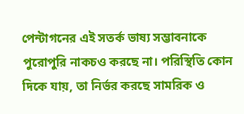পেন্টাগনের এই সতর্ক ভাষ্য সম্ভাবনাকে পুরোপুরি নাকচও করছে না। পরিস্থিতি কোন দিকে যায়, তা নির্ভর করছে সামরিক ও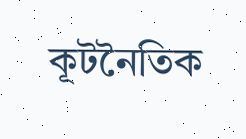কূটনৈতিক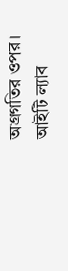অগ্রগতির ওপর।
আইটি ল্যাব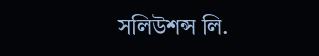সলিউশন্স লি.